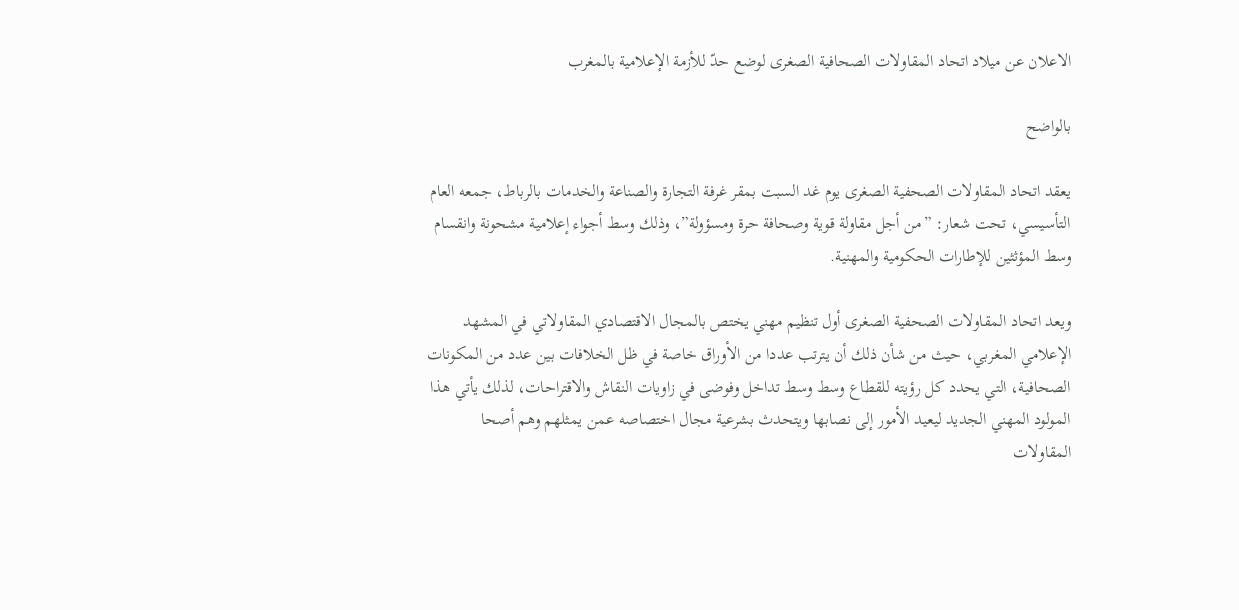الاعلان عن ميلاد اتحاد المقاولات الصحافية الصغرى لوضع حدّ للأزمة الإعلامية بالمغرب

بالواضح

يعقد اتحاد المقاولات الصحفية الصغرى يوم غد السبت بمقر غرفة التجارة والصناعة والخدمات بالرباط، جمعه العام التأسيسي، تحت شعار: ”من أجل مقاولة قوية وصحافة حرة ومسؤولة”، وذلك وسط أجواء إعلامية مشحونة وانقسام وسط المؤثثين للإطارات الحكومية والمهنية.

ويعد اتحاد المقاولات الصحفية الصغرى أول تنظيم مهني يختص بالمجال الاقتصادي المقاولاتي في المشهد الإعلامي المغربي، حيث من شأن ذلك أن يترتب عددا من الأوراق خاصة في ظل الخلافات بين عدد من المكونات الصحافية، التي يحدد كل رؤيته للقطاع وسط وسط تداخل وفوضى في زاويات النقاش والاقتراحات، لذلك يأتي هذا المولود المهني الجديد ليعيد الأمور إلى نصابها ويتحدث بشرعية مجال اختصاصه عمن يمثلهم وهم أصحا المقاولات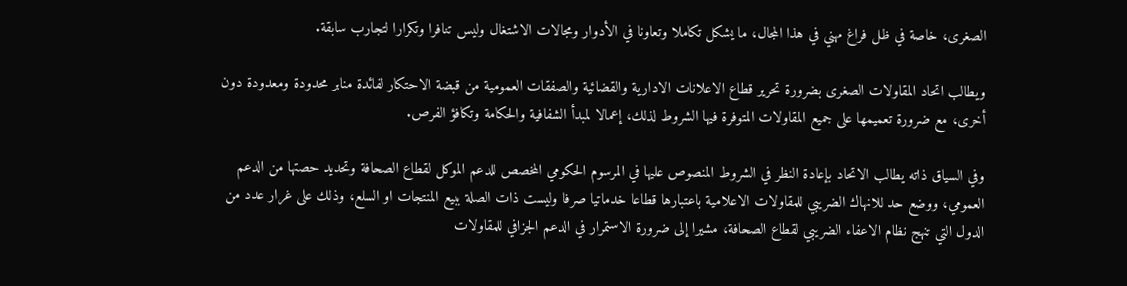الصغرى، خاصة في ظل فراغ مهني في هذا المجال، ما يشكل تكاملا وتعاونا في الأدوار ومجالات الاشتغال وليس تنافرا وتكرارا لتجارب سابقة.

ويطالب اتحاد المقاولات الصغرى بضرورة تحرير قطاع الاعلانات الادارية والقضائية والصفقات العمومية من قبضة الاحتكار لفائدة منابر محدودة ومعدودة دون أخرى، مع ضرورة تعميمها على جميع المقاولات المتوفرة فيها الشروط لذلك، إعمالا لمبدأ الشفافية والحكامة وتكافؤ الفرص.

وفي السياق ذاته يطالب الاتحاد بإعادة النظر في الشروط المنصوص عليها في المرسوم الحكومي المخصص للدعم الموكل لقطاع الصحافة وتحديد حصتها من الدعم العمومي، ووضع حد للانهاك الضريبي للمقاولات الاعلامية باعتبارها قطاعا خدماتيا صرفا وليست ذات الصلة ببيع المنتجات او السلع، وذلك على غرار عدد من الدول التي تنهج نظام الاعفاء الضريبي لقطاع الصحافة، مشيرا إلى ضرورة الاستمرار في الدعم الجزافي للمقاولات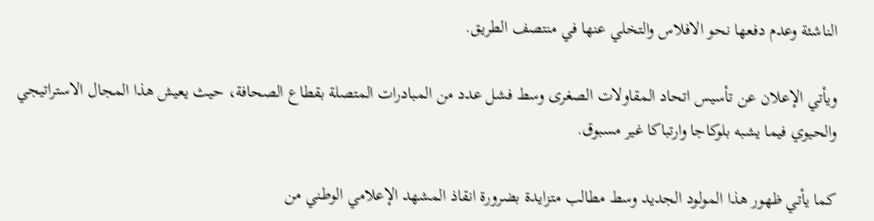الناشئة وعدم دفعها نحو الافلاس والتخلي عنها في منتصف الطريق.

ويأتي الإعلان عن تأسيس اتحاد المقاولات الصغرى وسط فشل عدد من المبادرات المتصلة بقطاع الصحافة، حيث يعيش هذا المجال الاستراتيجي والحيوي فيما يشبه بلوكاجا وارتباكا غير مسبوق.

كما يأتي ظهور هذا المولود الجديد وسط مطالب متزايدة بضرورة انقاذ المشهد الإعلامي الوطني من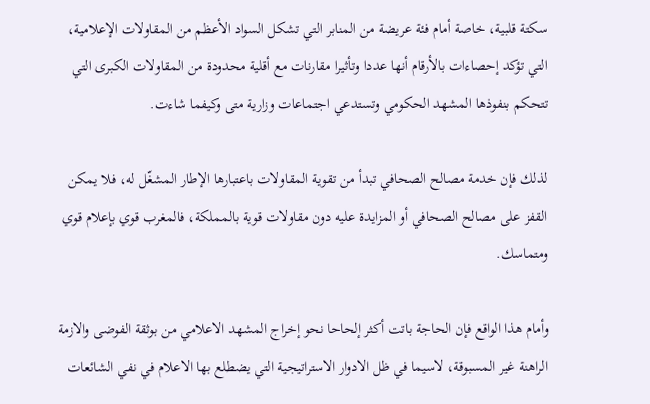سكتة قلبية، خاصة أمام فئة عريضة من المنابر التي تشكل السواد الأعظم من المقاولات الإعلامية، التي تؤكد إحصاءات بالأرقام أنها عددا وتأثيرا مقارنات مع أقلية محدودة من المقاولات الكبرى التي تتحكم بنفوذها المشهد الحكومي وتستدعي اجتماعات وزارية متى وكيفما شاءت.

لذلك فإن خدمة مصالح الصحافي تبدأ من تقوية المقاولات باعتبارها الإطار المشغّل له، فلا يمكن القفز على مصالح الصحافي أو المزايدة عليه دون مقاولات قوية بالمملكة، فالمغرب قوي بإعلام قوي ومتماسك.

وأمام هذا الواقع فإن الحاجة باتت أكثر إلحاحا نحو إخراج المشهد الاعلامي من بوثقة الفوضى والازمة الراهنة غير المسبوقة، لاسيما في ظل الادوار الاستراتيجية التي يضطلع بها الاعلام في نفي الشائعات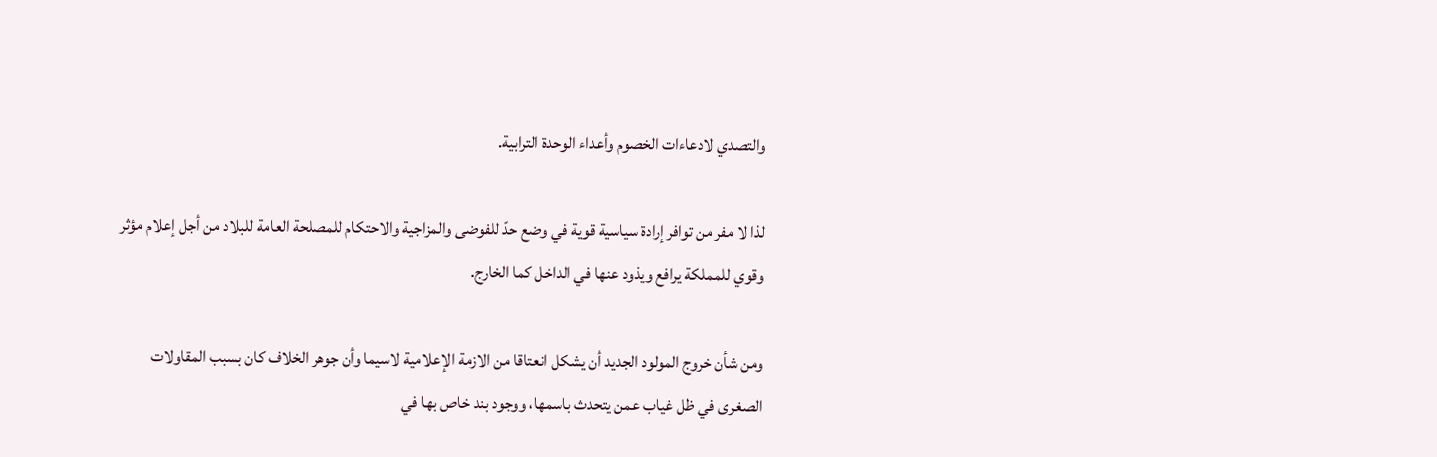والتصدي لادعاءات الخصوم وأعداء الوحدة الترابية.

لذا لا مفر من توافر إرادة سياسية قوية في وضع حدّ للفوضى والمزاجية والاحتكام للمصلحة العامة للبلاد من أجل إعلام مؤثر وقوي للمملكة يرافع ويذود عنها في الداخل كما الخارج.

ومن شأن خروج المولود الجديد أن يشكل انعتاقا من الازمة الإعلامية لاسيما وأن جوهر الخلاف كان بسبب المقاولات الصغرى في ظل غياب عمن يتحدث باسمها، ووجود بند خاص بها في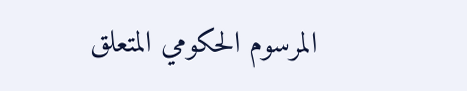المرسوم الحكومي المتعلق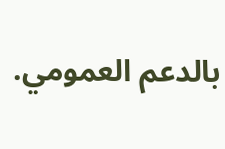بالدعم العمومي.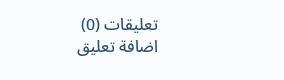تعليقات (0)
اضافة تعليق